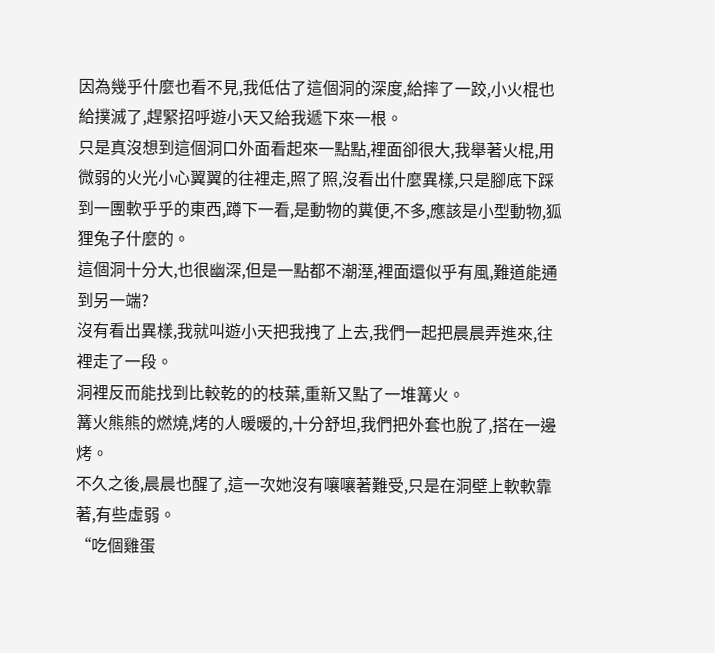因為幾乎什麼也看不見,我低估了這個洞的深度,給摔了一跤,小火棍也給撲滅了,趕緊招呼遊小天又給我遞下來一根。
只是真沒想到這個洞口外面看起來一點點,裡面卻很大,我舉著火棍,用微弱的火光小心翼翼的往裡走,照了照,沒看出什麼異樣,只是腳底下踩到一團軟乎乎的東西,蹲下一看,是動物的糞便,不多,應該是小型動物,狐狸兔子什麼的。
這個洞十分大,也很幽深,但是一點都不潮溼,裡面還似乎有風,難道能通到另一端?
沒有看出異樣,我就叫遊小天把我拽了上去,我們一起把晨晨弄進來,往裡走了一段。
洞裡反而能找到比較乾的的枝葉,重新又點了一堆篝火。
篝火熊熊的燃燒,烤的人暖暖的,十分舒坦,我們把外套也脫了,搭在一邊烤。
不久之後,晨晨也醒了,這一次她沒有嚷嚷著難受,只是在洞壁上軟軟靠著,有些虛弱。
“吃個雞蛋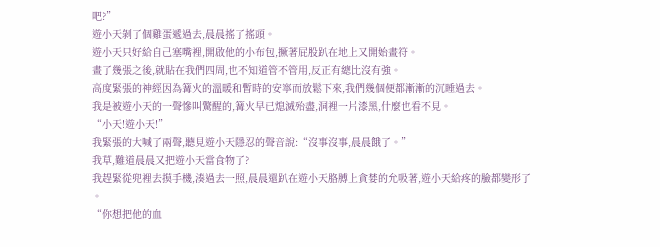吧?”
遊小天剝了個雞蛋遞過去,晨晨搖了搖頭。
遊小天只好給自己塞嘴裡,開啟他的小布包,撅著屁股趴在地上又開始畫符。
畫了幾張之後,就貼在我們四周,也不知道管不管用,反正有總比沒有強。
高度緊張的神經因為篝火的溫暖和暫時的安寧而放鬆下來,我們幾個便都漸漸的沉睡過去。
我是被遊小天的一聲慘叫驚醒的,篝火早已熄滅殆盡,洞裡一片漆黑,什麼也看不見。
“小天!遊小天!”
我緊張的大喊了兩聲,聽見遊小天隱忍的聲音說:“沒事沒事,晨晨餓了。”
我草,難道晨晨又把遊小天當食物了?
我趕緊從兜裡去摸手機,湊過去一照,晨晨還趴在遊小天胳膊上貪婪的允吸著,遊小天給疼的臉都變形了
。
“你想把他的血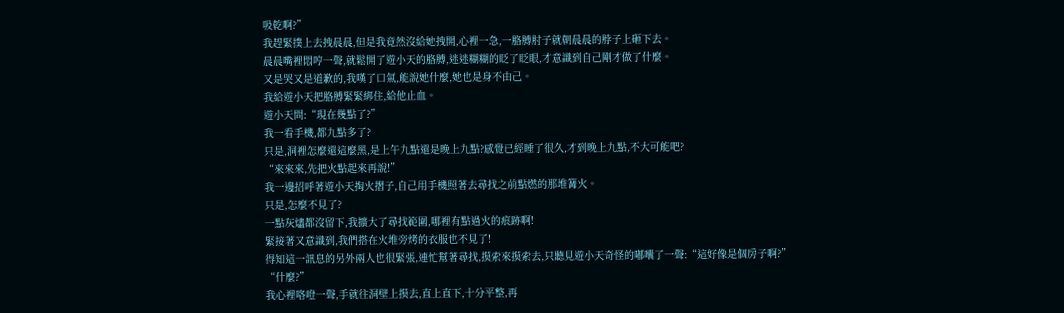吸乾啊?”
我趕緊撲上去拽晨晨,但是我竟然沒給她拽開,心裡一急,一胳膊肘子就朝晨晨的脖子上砸下去。
晨晨嘴裡悶哼一聲,就鬆開了遊小天的胳膊,迷迷糊糊的眨了眨眼,才意識到自己剛才做了什麼。
又是哭又是道歉的,我嘆了口氣,能說她什麼,她也是身不由己。
我給遊小天把胳膊緊緊綁住,給他止血。
遊小天問:“現在幾點了?”
我一看手機,都九點多了?
只是,洞裡怎麼還這麼黑,是上午九點還是晚上九點?感覺已經睡了很久,才到晚上九點,不大可能吧?
“來來來,先把火點起來再說!”
我一邊招呼著遊小天掏火摺子,自己用手機照著去尋找之前點燃的那堆篝火。
只是,怎麼不見了?
一點灰燼都沒留下,我擴大了尋找範圍,哪裡有點過火的痕跡啊!
緊接著又意識到,我們搭在火堆旁烤的衣服也不見了!
得知這一訊息的另外兩人也很緊張,連忙幫著尋找,摸索來摸索去,只聽見遊小天奇怪的嘟囔了一聲:“這好像是個房子啊?”
“什麼?”
我心裡咯噔一聲,手就往洞壁上摸去,直上直下,十分平整,再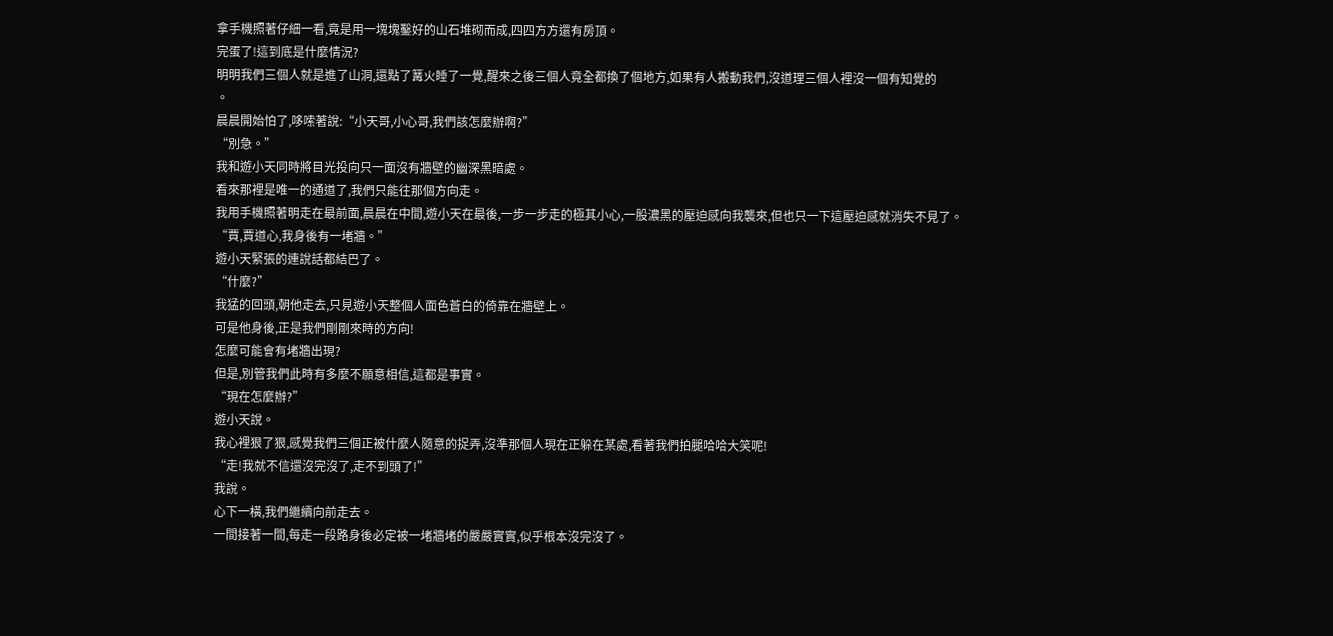拿手機照著仔細一看,竟是用一塊塊鑿好的山石堆砌而成,四四方方還有房頂。
完蛋了!這到底是什麼情況?
明明我們三個人就是進了山洞,還點了篝火睡了一覺,醒來之後三個人竟全都換了個地方,如果有人搬動我們,沒道理三個人裡沒一個有知覺的
。
晨晨開始怕了,哆嗦著說:“小天哥,小心哥,我們該怎麼辦啊?”
“別急。”
我和遊小天同時將目光投向只一面沒有牆壁的幽深黑暗處。
看來那裡是唯一的通道了,我們只能往那個方向走。
我用手機照著明走在最前面,晨晨在中間,遊小天在最後,一步一步走的極其小心,一股濃黑的壓迫感向我襲來,但也只一下這壓迫感就消失不見了。
“賈,賈道心,我身後有一堵牆。”
遊小天緊張的連說話都結巴了。
“什麼?”
我猛的回頭,朝他走去,只見遊小天整個人面色蒼白的倚靠在牆壁上。
可是他身後,正是我們剛剛來時的方向!
怎麼可能會有堵牆出現?
但是,別管我們此時有多麼不願意相信,這都是事實。
“現在怎麼辦?”
遊小天說。
我心裡狠了狠,感覺我們三個正被什麼人隨意的捉弄,沒準那個人現在正躲在某處,看著我們拍腿哈哈大笑呢!
“走!我就不信還沒完沒了,走不到頭了!”
我說。
心下一橫,我們繼續向前走去。
一間接著一間,每走一段路身後必定被一堵牆堵的嚴嚴實實,似乎根本沒完沒了。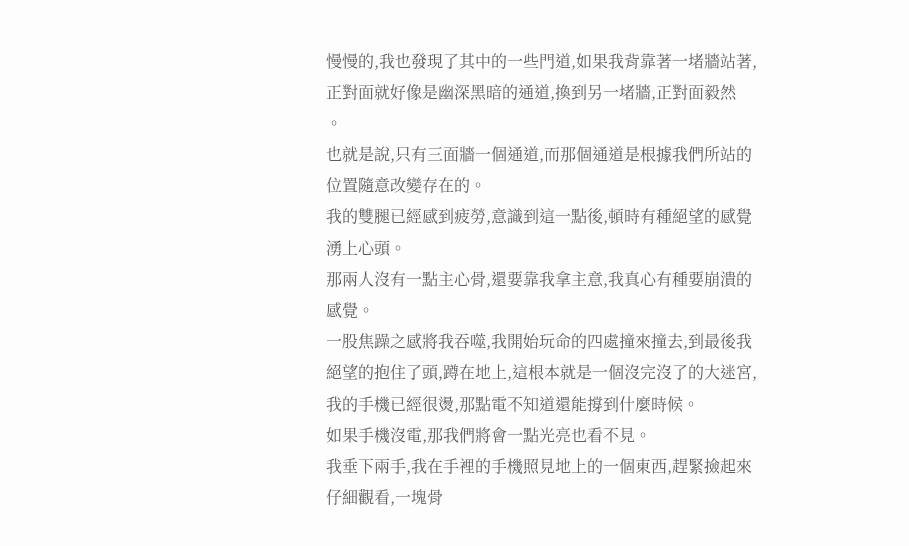慢慢的,我也發現了其中的一些門道,如果我背靠著一堵牆站著,正對面就好像是幽深黑暗的通道,換到另一堵牆,正對面毅然
。
也就是說,只有三面牆一個通道,而那個通道是根據我們所站的位置隨意改變存在的。
我的雙腿已經感到疲勞,意識到這一點後,頓時有種絕望的感覺湧上心頭。
那兩人沒有一點主心骨,還要靠我拿主意,我真心有種要崩潰的感覺。
一股焦躁之感將我吞噬,我開始玩命的四處撞來撞去,到最後我絕望的抱住了頭,蹲在地上,這根本就是一個沒完沒了的大迷宮,我的手機已經很燙,那點電不知道還能撐到什麼時候。
如果手機沒電,那我們將會一點光亮也看不見。
我垂下兩手,我在手裡的手機照見地上的一個東西,趕緊撿起來仔細觀看,一塊骨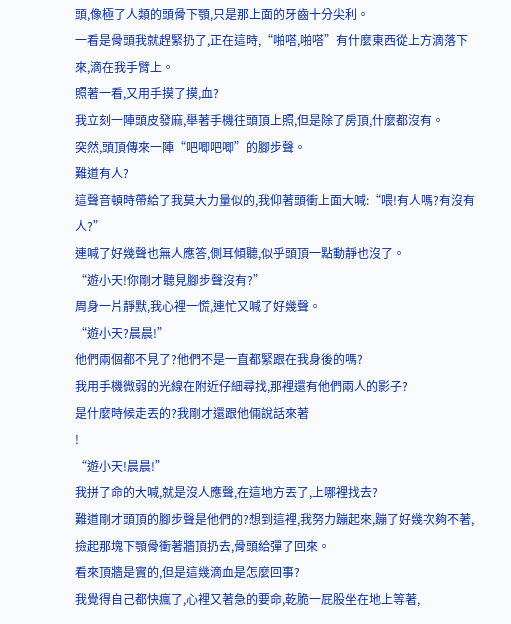頭,像極了人類的頭骨下顎,只是那上面的牙齒十分尖利。
一看是骨頭我就趕緊扔了,正在這時,“啪嗒,啪嗒”有什麼東西從上方滴落下來,滴在我手臂上。
照著一看,又用手摸了摸,血?
我立刻一陣頭皮發麻,舉著手機往頭頂上照,但是除了房頂,什麼都沒有。
突然,頭頂傳來一陣“吧唧吧唧”的腳步聲。
難道有人?
這聲音頓時帶給了我莫大力量似的,我仰著頭衝上面大喊:“喂!有人嗎?有沒有人?”
連喊了好幾聲也無人應答,側耳傾聽,似乎頭頂一點動靜也沒了。
“遊小天!你剛才聽見腳步聲沒有?”
周身一片靜默,我心裡一慌,連忙又喊了好幾聲。
“遊小天?晨晨!”
他們兩個都不見了?他們不是一直都緊跟在我身後的嗎?
我用手機微弱的光線在附近仔細尋找,那裡還有他們兩人的影子?
是什麼時候走丟的?我剛才還跟他倆說話來著
!
“遊小天!晨晨!”
我拼了命的大喊,就是沒人應聲,在這地方丟了,上哪裡找去?
難道剛才頭頂的腳步聲是他們的?想到這裡,我努力蹦起來,蹦了好幾次夠不著,撿起那塊下顎骨衝著牆頂扔去,骨頭給彈了回來。
看來頂牆是實的,但是這幾滴血是怎麼回事?
我覺得自己都快瘋了,心裡又著急的要命,乾脆一屁股坐在地上等著,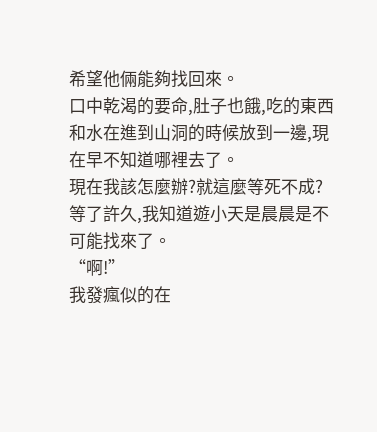希望他倆能夠找回來。
口中乾渴的要命,肚子也餓,吃的東西和水在進到山洞的時候放到一邊,現在早不知道哪裡去了。
現在我該怎麼辦?就這麼等死不成?
等了許久,我知道遊小天是晨晨是不可能找來了。
“啊!”
我發瘋似的在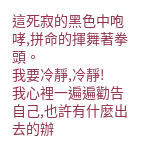這死寂的黑色中咆哮,拼命的揮舞著拳頭。
我要冷靜,冷靜!
我心裡一遍遍勸告自己,也許有什麼出去的辦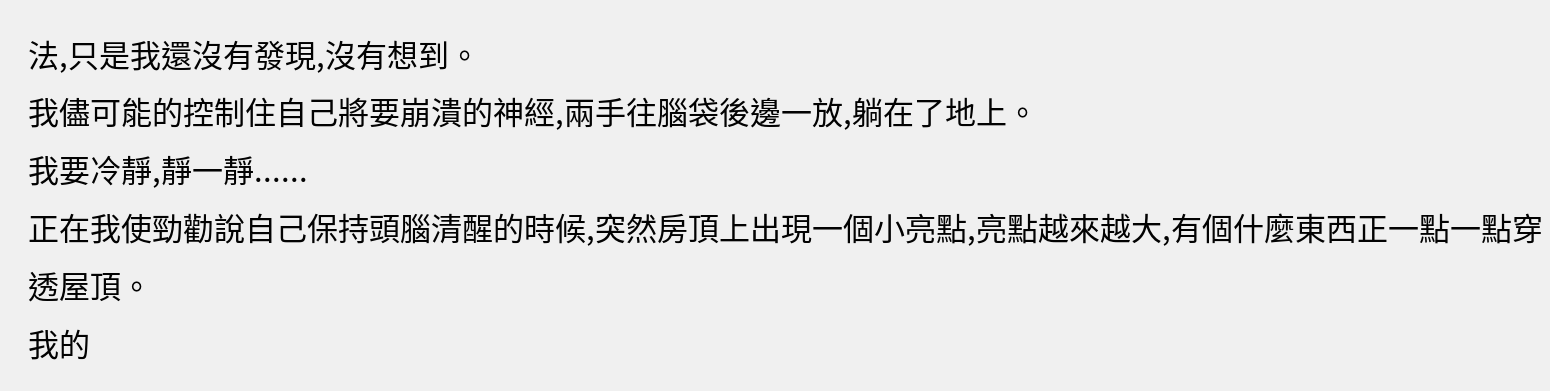法,只是我還沒有發現,沒有想到。
我儘可能的控制住自己將要崩潰的神經,兩手往腦袋後邊一放,躺在了地上。
我要冷靜,靜一靜......
正在我使勁勸說自己保持頭腦清醒的時候,突然房頂上出現一個小亮點,亮點越來越大,有個什麼東西正一點一點穿透屋頂。
我的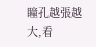瞳孔越張越大,看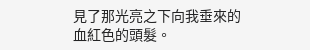見了那光亮之下向我垂來的血紅色的頭髮。